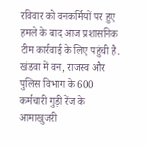रविवार को वनकर्मियों पर हुए हमले के बाद आज प्रशासनिक टीम कार्रवाई के लिए पहुंची है.
खंडवा में वन, राजस्व और पुलिस विभाग के 600 कर्मचारी गुड़ी रेंज के आमाखुजरी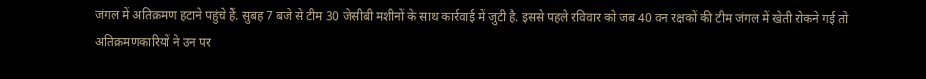जंगल में अतिक्रमण हटाने पहुंचे हैं. सुबह 7 बजे से टीम 30 जेसीबी मशीनों के साथ कार्रवाई में जुटी है. इससे पहले रविवार को जब 40 वन रक्षकों की टीम जंगल में खेती रोकने गई तो अतिक्रमणकारियों ने उन पर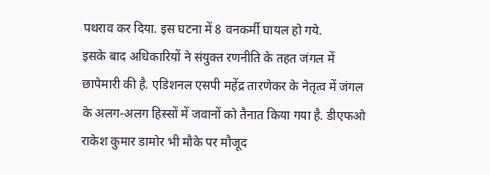पथराव कर दिया. इस घटना में 8 वनकर्मी घायल हो गये.
इसके बाद अधिकारियों ने संयुक्त रणनीति के तहत जंगल में छापेमारी की है. एडिशनल एसपी महेंद्र तारणेकर के नेतृत्व में जंगल के अलग-अलग हिस्सों में जवानों को तैनात किया गया है. डीएफओ राकेश कुमार डामोर भी मौके पर मौजूद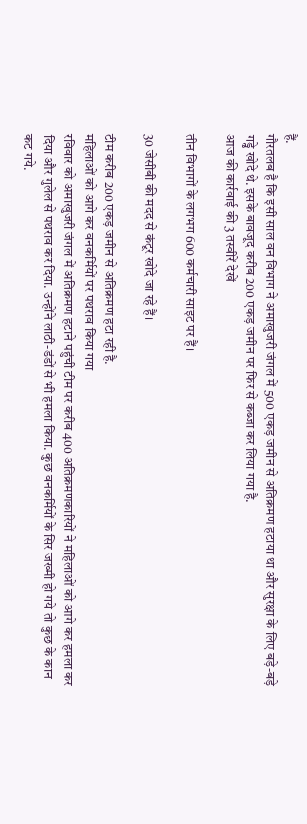हैं.
गौरतलब है कि इसी साल वन विभाग ने अमाखुजरी जंगल में 500 एकड़ जमीन से अतिक्रमण हटाया था और सुरक्षा के लिए बड़े-बड़े गड्ढे खोदे थे. इसके बावजूद करीब 200 एकड़ जमीन पर फिर से कब्जा कर लिया गया है.
आज की कार्रवाई की 3 तस्वीरें देखें

तीन विभागों के लगभग 600 कर्मचारी साइट पर हैं।

30 जेसीबी की मदद से कंटूर खोदे जा रहे हैं।

टीम करीब 200 एकड़ जमीन से अतिक्रमण हटा रही है.
महिलाओं को आगे कर वनकर्मियों पर पथराव किया गया
रविवार को अमाखुजरी जंगल में अतिक्रमण हटाने पहुंची टीम पर करीब 400 अतिक्रमणकारियों ने महिलाओं को आगे कर हमला कर दिया और गुलेल से पथराव कर दिया. उन्होंने लाठी-डंडों से भी हमला किया. कुछ वनकर्मियों के सिर जख्मी हो गये तो कुछ के कान कट गये.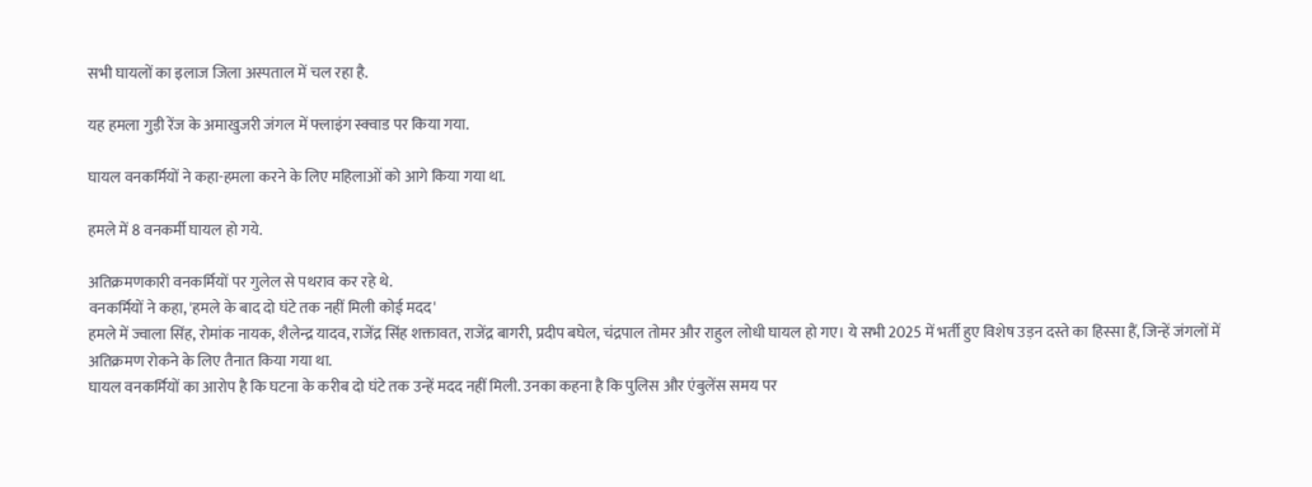सभी घायलों का इलाज जिला अस्पताल में चल रहा है.

यह हमला गुड़ी रेंज के अमाखुजरी जंगल में फ्लाइंग स्क्वाड पर किया गया.

घायल वनकर्मियों ने कहा-हमला करने के लिए महिलाओं को आगे किया गया था.

हमले में 8 वनकर्मी घायल हो गये.

अतिक्रमणकारी वनकर्मियों पर गुलेल से पथराव कर रहे थे.
वनकर्मियों ने कहा, 'हमले के बाद दो घंटे तक नहीं मिली कोई मदद'
हमले में ज्वाला सिंह, रोमांक नायक, शैलेन्द्र यादव, राजेंद्र सिंह शक्तावत, राजेंद्र बागरी, प्रदीप बघेल, चंद्रपाल तोमर और राहुल लोधी घायल हो गए। ये सभी 2025 में भर्ती हुए विशेष उड़न दस्ते का हिस्सा हैं, जिन्हें जंगलों में अतिक्रमण रोकने के लिए तैनात किया गया था.
घायल वनकर्मियों का आरोप है कि घटना के करीब दो घंटे तक उन्हें मदद नहीं मिली. उनका कहना है कि पुलिस और एंबुलेंस समय पर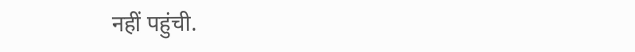नहीं पहुंची.